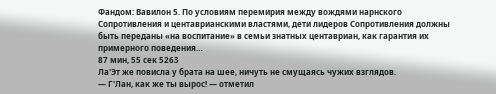Фандом: Вавилон 5. По условиям перемирия между вождями нарнского Сопротивления и центаврианскими властями, дети лидеров Сопротивления должны быть переданы «на воспитание» в семьи знатных центавриан, как гарантия их примерного поведения…
87 мин, 55 сек 5263
Ла'Эт же повисла у брата на шее, ничуть не смущаясь чужих взглядов.
— Г'Лан, как же ты вырос! — отметил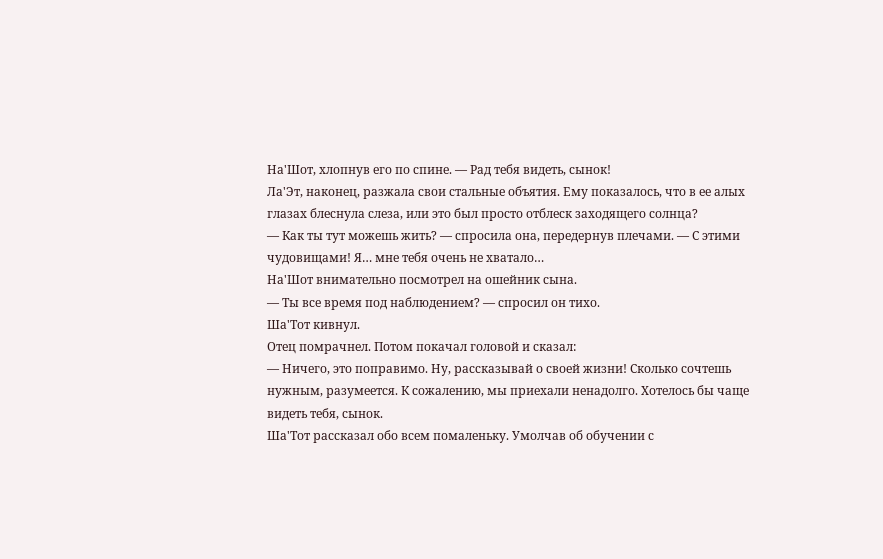На'Шот, хлопнув его по спине. — Рад тебя видеть, сынок!
Ла'Эт, наконец, разжала свои стальные объятия. Ему показалось, что в ее алых глазах блеснула слеза, или это был просто отблеск заходящего солнца?
— Как ты тут можешь жить? — спросила она, передернув плечами. — С этими чудовищами! Я… мне тебя очень не хватало…
На'Шот внимательно посмотрел на ошейник сына.
— Ты все время под наблюдением? — спросил он тихо.
Ша'Тот кивнул.
Отец помрачнел. Потом покачал головой и сказал:
— Ничего, это поправимо. Ну, рассказывай о своей жизни! Сколько сочтешь нужным, разумеется. К сожалению, мы приехали ненадолго. Хотелось бы чаще видеть тебя, сынок.
Ша'Тот рассказал обо всем помаленьку. Умолчав об обучении с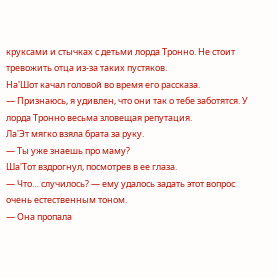круксами и стычках с детьми лорда Тронно. Не стоит тревожить отца из-за таких пустяков.
На'Шот качал головой во время его рассказа.
— Признаюсь, я удивлен, что они так о тебе заботятся. У лорда Тронно весьма зловещая репутация.
Ла'Эт мягко взяла брата за руку.
— Ты уже знаешь про маму?
Ша'Тот вздрогнул, посмотрев в ее глаза.
— Что… случилось? — ему удалось задать этот вопрос очень естественным тоном.
— Она пропала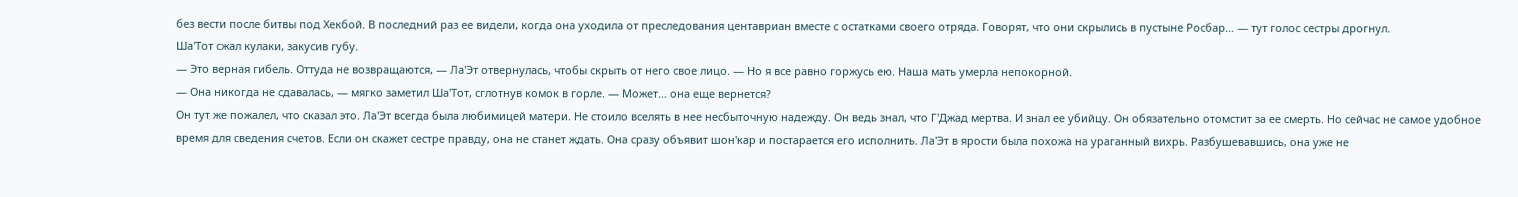без вести после битвы под Хекбой. В последний раз ее видели, когда она уходила от преследования центавриан вместе с остатками своего отряда. Говорят, что они скрылись в пустыне Росбар… — тут голос сестры дрогнул.
Ша'Тот сжал кулаки, закусив губу.
— Это верная гибель. Оттуда не возвращаются, — Ла'Эт отвернулась, чтобы скрыть от него свое лицо. — Но я все равно горжусь ею. Наша мать умерла непокорной.
— Она никогда не сдавалась, — мягко заметил Ша'Тот, сглотнув комок в горле. — Может… она еще вернется?
Он тут же пожалел, что сказал это. Ла'Эт всегда была любимицей матери. Не стоило вселять в нее несбыточную надежду. Он ведь знал, что Г'Джад мертва. И знал ее убийцу. Он обязательно отомстит за ее смерть. Но сейчас не самое удобное время для сведения счетов. Если он скажет сестре правду, она не станет ждать. Она сразу объявит шон'кар и постарается его исполнить. Ла'Эт в ярости была похожа на ураганный вихрь. Разбушевавшись, она уже не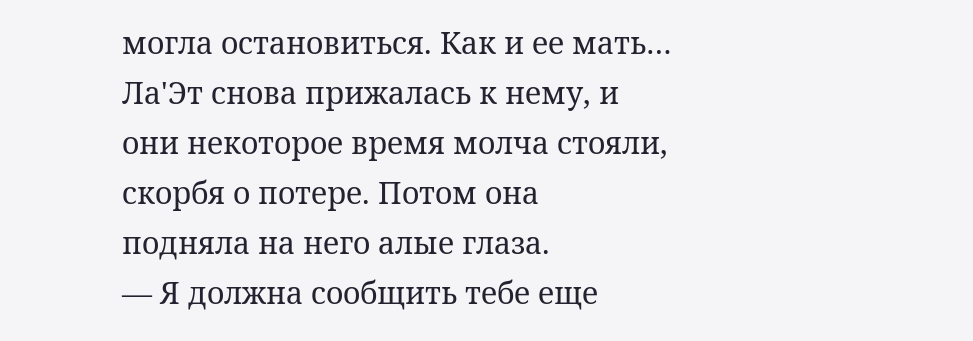могла остановиться. Как и ее мать…
Ла'Эт снова прижалась к нему, и они некоторое время молча стояли, скорбя о потере. Потом она подняла на него алые глаза.
— Я должна сообщить тебе еще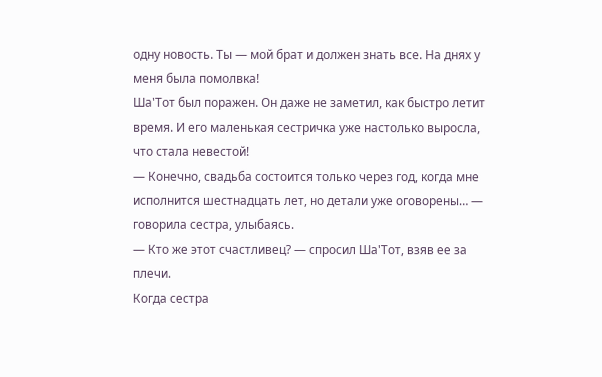одну новость. Ты — мой брат и должен знать все. На днях у меня была помолвка!
Ша'Тот был поражен. Он даже не заметил, как быстро летит время. И его маленькая сестричка уже настолько выросла, что стала невестой!
— Конечно, свадьба состоится только через год, когда мне исполнится шестнадцать лет, но детали уже оговорены… — говорила сестра, улыбаясь.
— Кто же этот счастливец? — спросил Ша'Тот, взяв ее за плечи.
Когда сестра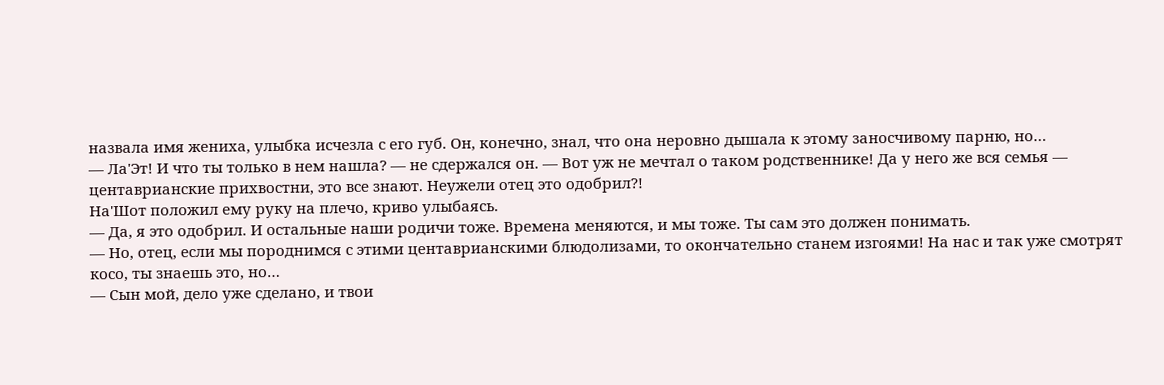назвала имя жениха, улыбка исчезла с его губ. Он, конечно, знал, что она неровно дышала к этому заносчивому парню, но…
— Ла'Эт! И что ты только в нем нашла? — не сдержался он. — Вот уж не мечтал о таком родственнике! Да у него же вся семья — центаврианские прихвостни, это все знают. Неужели отец это одобрил?!
На'Шот положил ему руку на плечо, криво улыбаясь.
— Да, я это одобрил. И остальные наши родичи тоже. Времена меняются, и мы тоже. Ты сам это должен понимать.
— Но, отец, если мы породнимся с этими центаврианскими блюдолизами, то окончательно станем изгоями! На нас и так уже смотрят косо, ты знаешь это, но…
— Сын мой, дело уже сделано, и твои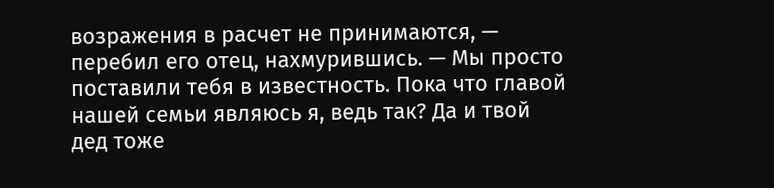возражения в расчет не принимаются, — перебил его отец, нахмурившись. — Мы просто поставили тебя в известность. Пока что главой нашей семьи являюсь я, ведь так? Да и твой дед тоже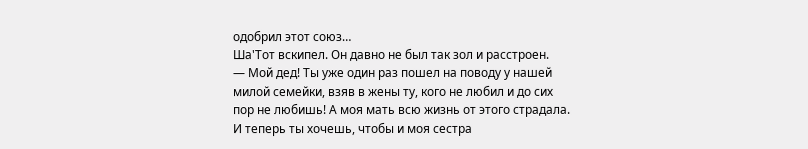одобрил этот союз…
Ша'Тот вскипел. Он давно не был так зол и расстроен.
— Мой дед! Ты уже один раз пошел на поводу у нашей милой семейки, взяв в жены ту, кого не любил и до сих пор не любишь! А моя мать всю жизнь от этого страдала. И теперь ты хочешь, чтобы и моя сестра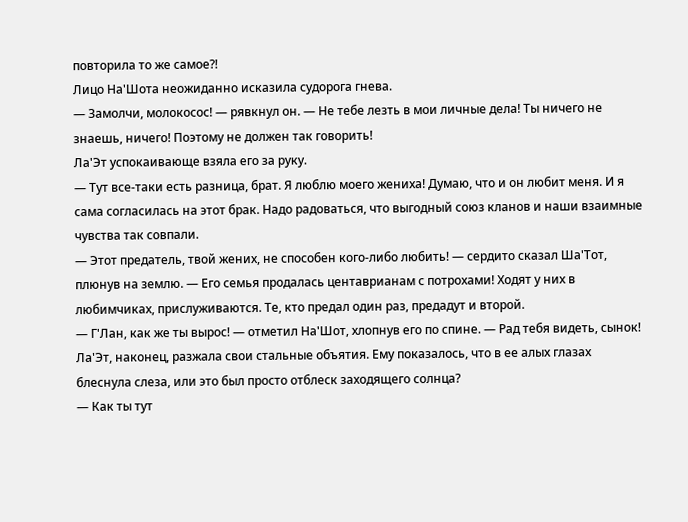повторила то же самое?!
Лицо На'Шота неожиданно исказила судорога гнева.
— Замолчи, молокосос! — рявкнул он. — Не тебе лезть в мои личные дела! Ты ничего не знаешь, ничего! Поэтому не должен так говорить!
Ла'Эт успокаивающе взяла его за руку.
— Тут все-таки есть разница, брат. Я люблю моего жениха! Думаю, что и он любит меня. И я сама согласилась на этот брак. Надо радоваться, что выгодный союз кланов и наши взаимные чувства так совпали.
— Этот предатель, твой жених, не способен кого-либо любить! — сердито сказал Ша'Тот, плюнув на землю. — Его семья продалась центаврианам с потрохами! Ходят у них в любимчиках, прислуживаются. Те, кто предал один раз, предадут и второй.
— Г'Лан, как же ты вырос! — отметил На'Шот, хлопнув его по спине. — Рад тебя видеть, сынок!
Ла'Эт, наконец, разжала свои стальные объятия. Ему показалось, что в ее алых глазах блеснула слеза, или это был просто отблеск заходящего солнца?
— Как ты тут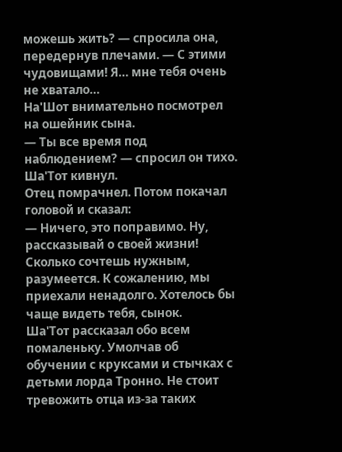можешь жить? — спросила она, передернув плечами. — С этими чудовищами! Я… мне тебя очень не хватало…
На'Шот внимательно посмотрел на ошейник сына.
— Ты все время под наблюдением? — спросил он тихо.
Ша'Тот кивнул.
Отец помрачнел. Потом покачал головой и сказал:
— Ничего, это поправимо. Ну, рассказывай о своей жизни! Сколько сочтешь нужным, разумеется. К сожалению, мы приехали ненадолго. Хотелось бы чаще видеть тебя, сынок.
Ша'Тот рассказал обо всем помаленьку. Умолчав об обучении с круксами и стычках с детьми лорда Тронно. Не стоит тревожить отца из-за таких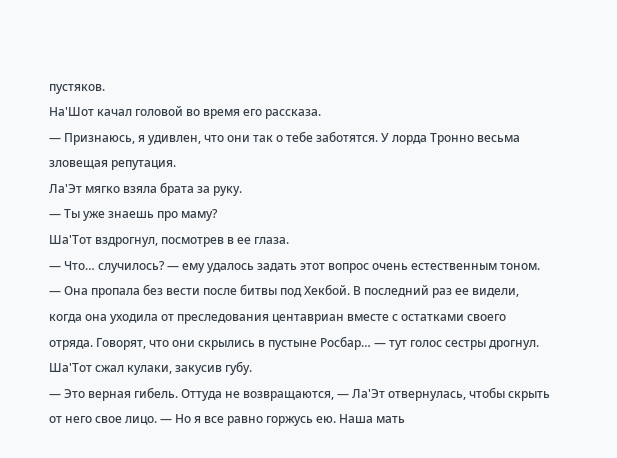пустяков.
На'Шот качал головой во время его рассказа.
— Признаюсь, я удивлен, что они так о тебе заботятся. У лорда Тронно весьма зловещая репутация.
Ла'Эт мягко взяла брата за руку.
— Ты уже знаешь про маму?
Ша'Тот вздрогнул, посмотрев в ее глаза.
— Что… случилось? — ему удалось задать этот вопрос очень естественным тоном.
— Она пропала без вести после битвы под Хекбой. В последний раз ее видели, когда она уходила от преследования центавриан вместе с остатками своего отряда. Говорят, что они скрылись в пустыне Росбар… — тут голос сестры дрогнул.
Ша'Тот сжал кулаки, закусив губу.
— Это верная гибель. Оттуда не возвращаются, — Ла'Эт отвернулась, чтобы скрыть от него свое лицо. — Но я все равно горжусь ею. Наша мать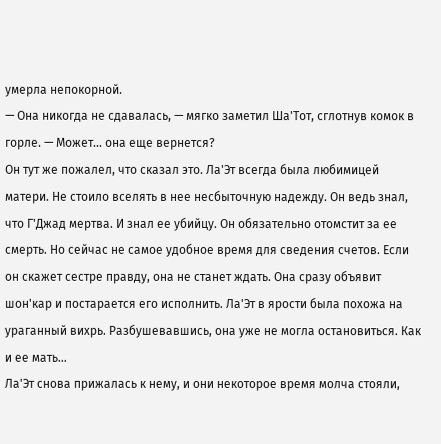умерла непокорной.
— Она никогда не сдавалась, — мягко заметил Ша'Тот, сглотнув комок в горле. — Может… она еще вернется?
Он тут же пожалел, что сказал это. Ла'Эт всегда была любимицей матери. Не стоило вселять в нее несбыточную надежду. Он ведь знал, что Г'Джад мертва. И знал ее убийцу. Он обязательно отомстит за ее смерть. Но сейчас не самое удобное время для сведения счетов. Если он скажет сестре правду, она не станет ждать. Она сразу объявит шон'кар и постарается его исполнить. Ла'Эт в ярости была похожа на ураганный вихрь. Разбушевавшись, она уже не могла остановиться. Как и ее мать…
Ла'Эт снова прижалась к нему, и они некоторое время молча стояли,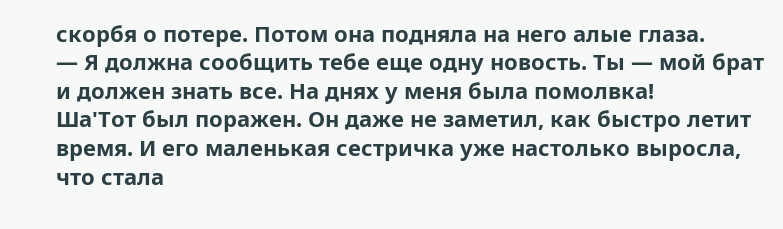скорбя о потере. Потом она подняла на него алые глаза.
— Я должна сообщить тебе еще одну новость. Ты — мой брат и должен знать все. На днях у меня была помолвка!
Ша'Тот был поражен. Он даже не заметил, как быстро летит время. И его маленькая сестричка уже настолько выросла, что стала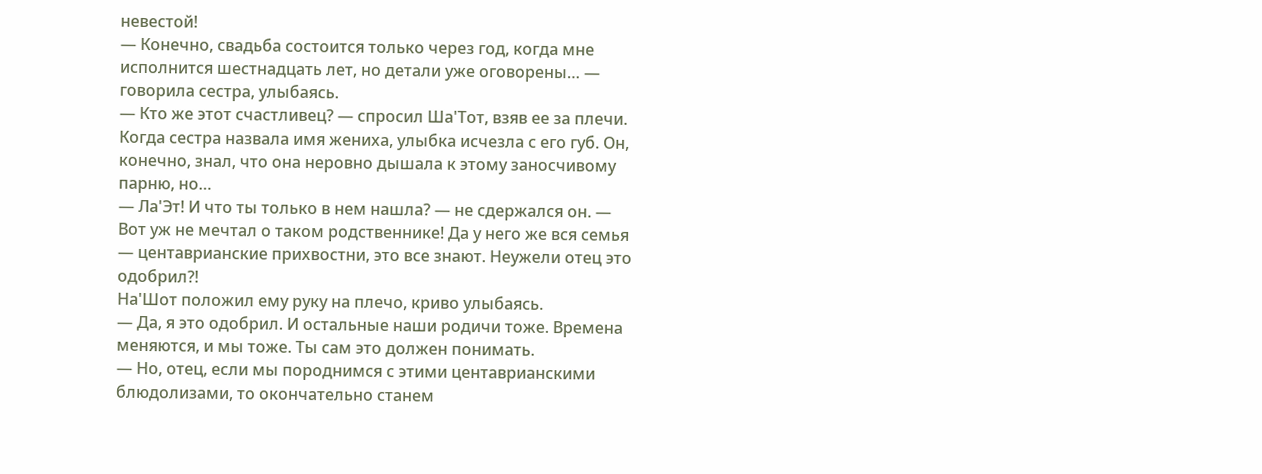невестой!
— Конечно, свадьба состоится только через год, когда мне исполнится шестнадцать лет, но детали уже оговорены… — говорила сестра, улыбаясь.
— Кто же этот счастливец? — спросил Ша'Тот, взяв ее за плечи.
Когда сестра назвала имя жениха, улыбка исчезла с его губ. Он, конечно, знал, что она неровно дышала к этому заносчивому парню, но…
— Ла'Эт! И что ты только в нем нашла? — не сдержался он. — Вот уж не мечтал о таком родственнике! Да у него же вся семья — центаврианские прихвостни, это все знают. Неужели отец это одобрил?!
На'Шот положил ему руку на плечо, криво улыбаясь.
— Да, я это одобрил. И остальные наши родичи тоже. Времена меняются, и мы тоже. Ты сам это должен понимать.
— Но, отец, если мы породнимся с этими центаврианскими блюдолизами, то окончательно станем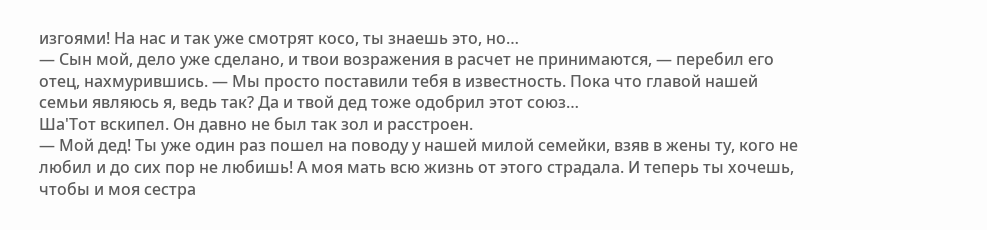изгоями! На нас и так уже смотрят косо, ты знаешь это, но…
— Сын мой, дело уже сделано, и твои возражения в расчет не принимаются, — перебил его отец, нахмурившись. — Мы просто поставили тебя в известность. Пока что главой нашей семьи являюсь я, ведь так? Да и твой дед тоже одобрил этот союз…
Ша'Тот вскипел. Он давно не был так зол и расстроен.
— Мой дед! Ты уже один раз пошел на поводу у нашей милой семейки, взяв в жены ту, кого не любил и до сих пор не любишь! А моя мать всю жизнь от этого страдала. И теперь ты хочешь, чтобы и моя сестра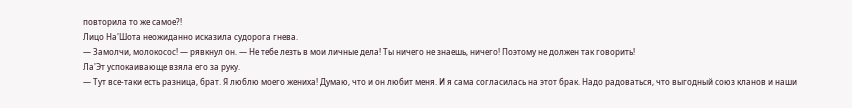повторила то же самое?!
Лицо На'Шота неожиданно исказила судорога гнева.
— Замолчи, молокосос! — рявкнул он. — Не тебе лезть в мои личные дела! Ты ничего не знаешь, ничего! Поэтому не должен так говорить!
Ла'Эт успокаивающе взяла его за руку.
— Тут все-таки есть разница, брат. Я люблю моего жениха! Думаю, что и он любит меня. И я сама согласилась на этот брак. Надо радоваться, что выгодный союз кланов и наши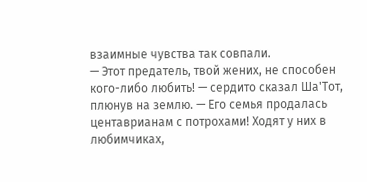взаимные чувства так совпали.
— Этот предатель, твой жених, не способен кого-либо любить! — сердито сказал Ша'Тот, плюнув на землю. — Его семья продалась центаврианам с потрохами! Ходят у них в любимчиках,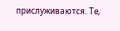прислуживаются. Те,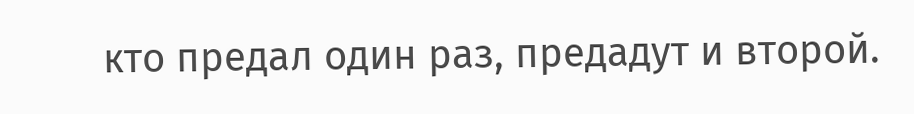кто предал один раз, предадут и второй.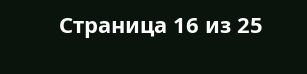Страница 16 из 25